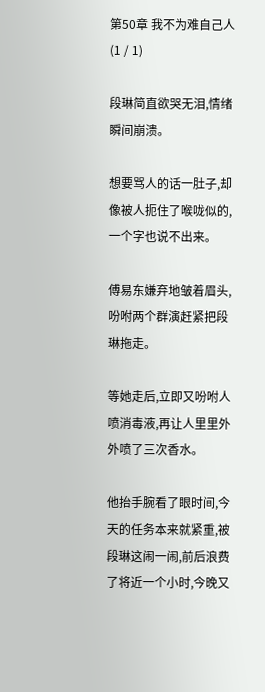第50章 我不为难自己人(1 / 1)

段琳简直欲哭无泪,情绪瞬间崩溃。

想要骂人的话一肚子,却像被人扼住了喉咙似的,一个字也说不出来。

傅易东嫌弃地皱着眉头,吩咐两个群演赶紧把段琳拖走。

等她走后,立即又吩咐人喷消毒液,再让人里里外外喷了三次香水。

他抬手腕看了眼时间,今天的任务本来就紧重,被段琳这闹一闹,前后浪费了将近一个小时,今晚又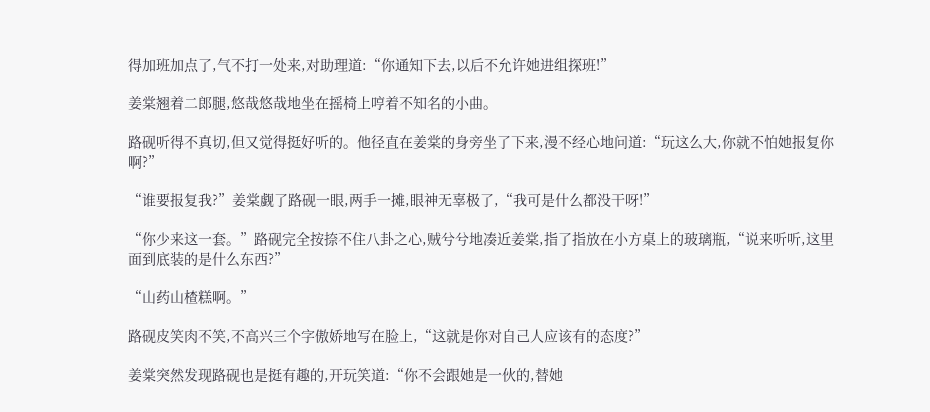得加班加点了,气不打一处来,对助理道:“你通知下去,以后不允许她进组探班!”

姜棠翘着二郎腿,悠哉悠哉地坐在摇椅上哼着不知名的小曲。

路砚听得不真切,但又觉得挺好听的。他径直在姜棠的身旁坐了下来,漫不经心地问道:“玩这么大,你就不怕她报复你啊?”

“谁要报复我?”姜棠觑了路砚一眼,两手一摊,眼神无辜极了,“我可是什么都没干呀!”

“你少来这一套。”路砚完全按捺不住八卦之心,贼兮兮地凑近姜棠,指了指放在小方桌上的玻璃瓶,“说来听听,这里面到底装的是什么东西?”

“山药山楂糕啊。”

路砚皮笑肉不笑,不高兴三个字傲娇地写在脸上,“这就是你对自己人应该有的态度?”

姜棠突然发现路砚也是挺有趣的,开玩笑道:“你不会跟她是一伙的,替她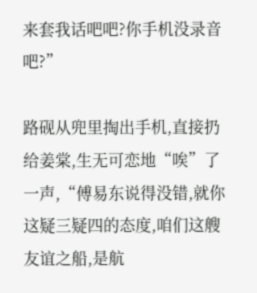来套我话吧吧?你手机没录音吧?”

路砚从兜里掏出手机,直接扔给姜棠,生无可恋地“唉”了一声,“傅易东说得没错,就你这疑三疑四的态度,咱们这艘友谊之船,是航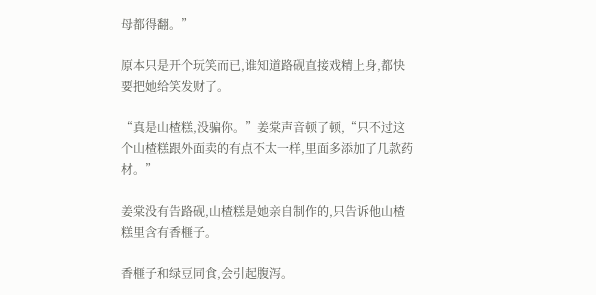母都得翻。”

原本只是开个玩笑而已,谁知道路砚直接戏精上身,都快要把她给笑发财了。

“真是山楂糕,没骗你。”姜棠声音顿了顿,“只不过这个山楂糕跟外面卖的有点不太一样,里面多添加了几款药材。”

姜棠没有告路砚,山楂糕是她亲自制作的,只告诉他山楂糕里含有香榧子。

香榧子和绿豆同食,会引起腹泻。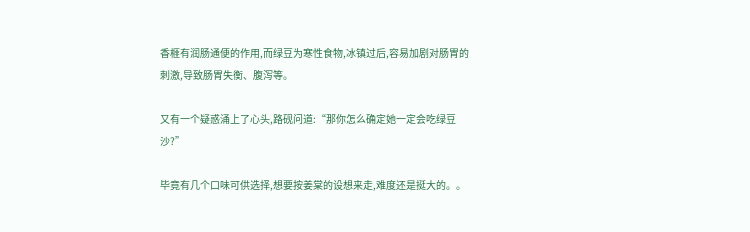香榧有润肠通便的作用,而绿豆为寒性食物,冰镇过后,容易加剧对肠胃的刺激,导致肠胃失衡、腹泻等。

又有一个疑惑涌上了心头,路砚问道:“那你怎么确定她一定会吃绿豆沙?”

毕竟有几个口味可供选择,想要按姜棠的设想来走,难度还是挺大的。。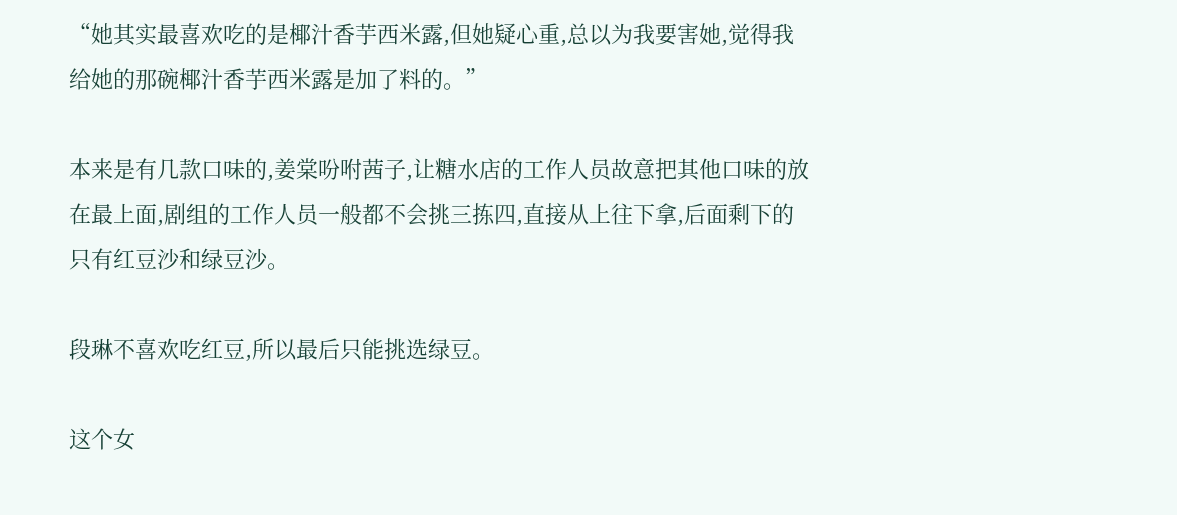“她其实最喜欢吃的是椰汁香芋西米露,但她疑心重,总以为我要害她,觉得我给她的那碗椰汁香芋西米露是加了料的。”

本来是有几款口味的,姜棠吩咐茜子,让糖水店的工作人员故意把其他口味的放在最上面,剧组的工作人员一般都不会挑三拣四,直接从上往下拿,后面剩下的只有红豆沙和绿豆沙。

段琳不喜欢吃红豆,所以最后只能挑选绿豆。

这个女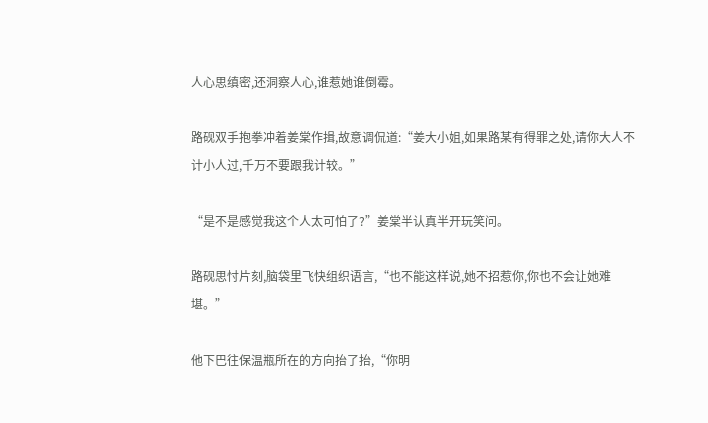人心思缜密,还洞察人心,谁惹她谁倒霉。

路砚双手抱拳冲着姜棠作揖,故意调侃道:“姜大小姐,如果路某有得罪之处,请你大人不计小人过,千万不要跟我计较。”

“是不是感觉我这个人太可怕了?”姜棠半认真半开玩笑问。

路砚思忖片刻,脑袋里飞快组织语言,“也不能这样说,她不招惹你,你也不会让她难堪。”

他下巴往保温瓶所在的方向抬了抬,“你明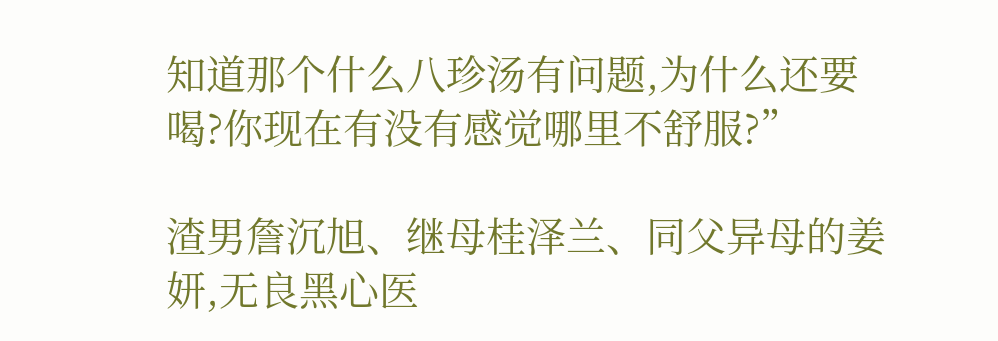知道那个什么八珍汤有问题,为什么还要喝?你现在有没有感觉哪里不舒服?”

渣男詹沉旭、继母桂泽兰、同父异母的姜妍,无良黑心医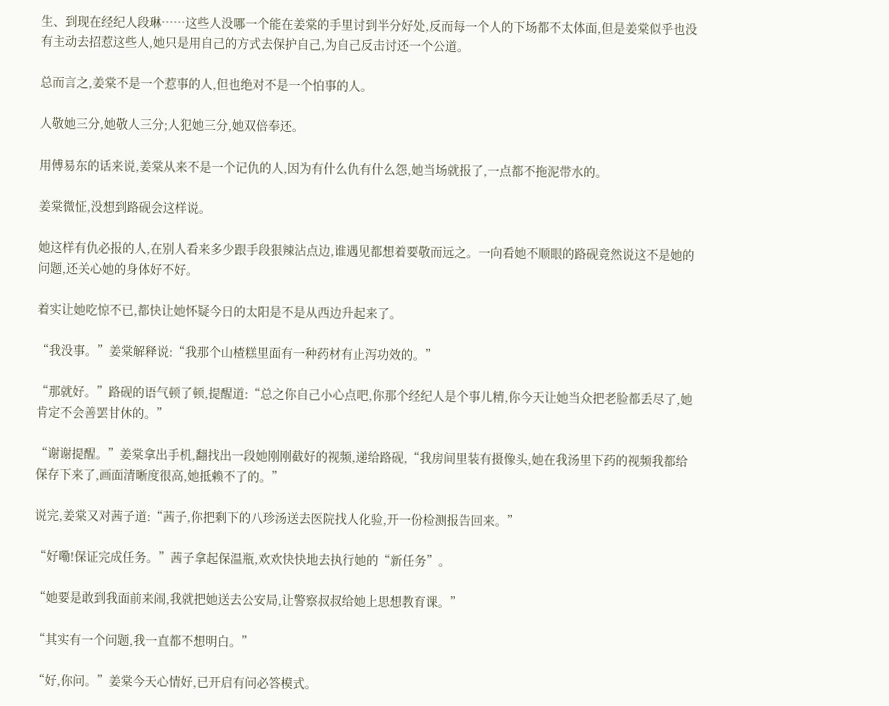生、到现在经纪人段琳……这些人没哪一个能在姜棠的手里讨到半分好处,反而每一个人的下场都不太体面,但是姜棠似乎也没有主动去招惹这些人,她只是用自己的方式去保护自己,为自己反击讨还一个公道。

总而言之,姜棠不是一个惹事的人,但也绝对不是一个怕事的人。

人敬她三分,她敬人三分;人犯她三分,她双倍奉还。

用傅易东的话来说,姜棠从来不是一个记仇的人,因为有什么仇有什么怨,她当场就报了,一点都不拖泥带水的。

姜棠微怔,没想到路砚会这样说。

她这样有仇必报的人,在别人看来多少跟手段狠辣沾点边,谁遇见都想着要敬而远之。一向看她不顺眼的路砚竟然说这不是她的问题,还关心她的身体好不好。

着实让她吃惊不已,都快让她怀疑今日的太阳是不是从西边升起来了。

“我没事。”姜棠解释说:“我那个山楂糕里面有一种药材有止泻功效的。”

“那就好。”路砚的语气顿了顿,提醒道:“总之你自己小心点吧,你那个经纪人是个事儿精,你今天让她当众把老脸都丢尽了,她肯定不会善罢甘休的。”

“谢谢提醒。”姜棠拿出手机,翻找出一段她刚刚截好的视频,递给路砚,“我房间里装有摄像头,她在我汤里下药的视频我都给保存下来了,画面清晰度很高,她抵赖不了的。”

说完,姜棠又对茜子道:“茜子,你把剩下的八珍汤送去医院找人化验,开一份检测报告回来。”

“好嘞!保证完成任务。”茜子拿起保温瓶,欢欢快快地去执行她的“新任务”。

“她要是敢到我面前来闹,我就把她送去公安局,让警察叔叔给她上思想教育课。”

“其实有一个问题,我一直都不想明白。”

“好,你问。”姜棠今天心情好,已开启有问必答模式。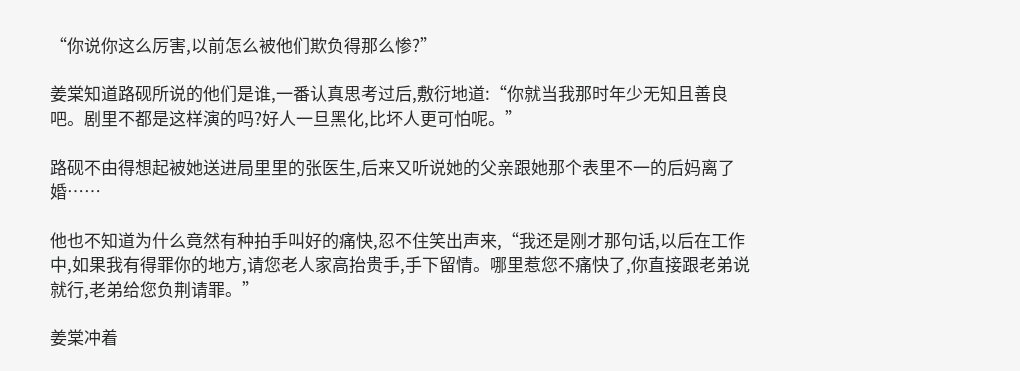“你说你这么厉害,以前怎么被他们欺负得那么惨?”

姜棠知道路砚所说的他们是谁,一番认真思考过后,敷衍地道:“你就当我那时年少无知且善良吧。剧里不都是这样演的吗?好人一旦黑化,比坏人更可怕呢。”

路砚不由得想起被她送进局里里的张医生,后来又听说她的父亲跟她那个表里不一的后妈离了婚……

他也不知道为什么竟然有种拍手叫好的痛快,忍不住笑出声来,“我还是刚才那句话,以后在工作中,如果我有得罪你的地方,请您老人家高抬贵手,手下留情。哪里惹您不痛快了,你直接跟老弟说就行,老弟给您负荆请罪。”

姜棠冲着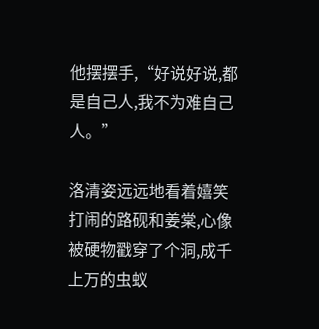他摆摆手,“好说好说,都是自己人,我不为难自己人。”

洛清姿远远地看着嬉笑打闹的路砚和姜棠,心像被硬物戳穿了个洞,成千上万的虫蚁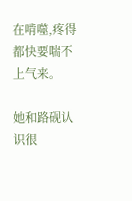在啃噬,疼得都快要喘不上气来。

她和路砚认识很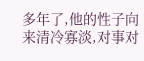多年了,他的性子向来清冷寡淡,对事对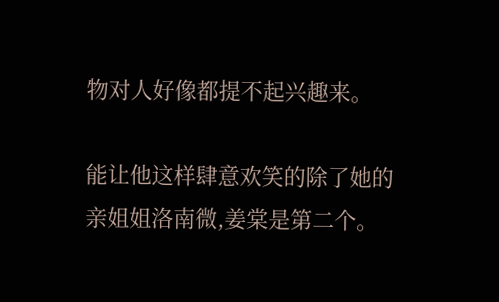物对人好像都提不起兴趣来。

能让他这样肆意欢笑的除了她的亲姐姐洛南微,姜棠是第二个。